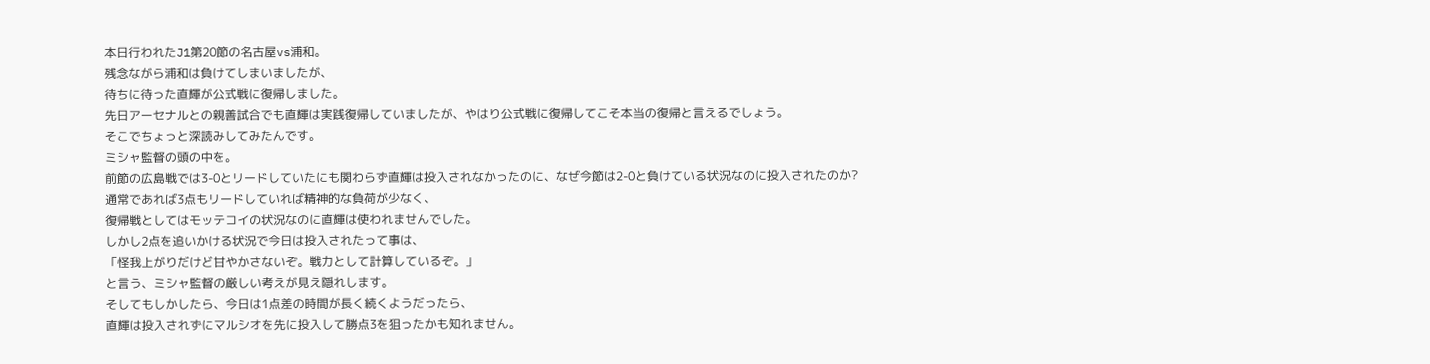本日行われたJ1第20節の名古屋vs浦和。
残念ながら浦和は負けてしまいましたが、
待ちに待った直輝が公式戦に復帰しました。
先日アーセナルとの親善試合でも直輝は実践復帰していましたが、やはり公式戦に復帰してこそ本当の復帰と言えるでしょう。
そこでちょっと深読みしてみたんです。
ミシャ監督の頭の中を。
前節の広島戦では3-0とリードしていたにも関わらず直輝は投入されなかったのに、なぜ今節は2-0と負けている状況なのに投入されたのか?
通常であれば3点もリードしていれば精神的な負荷が少なく、
復帰戦としてはモッテコイの状況なのに直輝は使われませんでした。
しかし2点を追いかける状況で今日は投入されたって事は、
「怪我上がりだけど甘やかさないぞ。戦力として計算しているぞ。」
と言う、ミシャ監督の厳しい考えが見え隠れします。
そしてもしかしたら、今日は1点差の時間が長く続くようだったら、
直輝は投入されずにマルシオを先に投入して勝点3を狙ったかも知れません。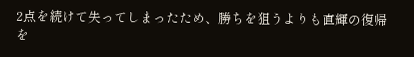2点を続けて失ってしまったため、勝ちを狙うよりも直輝の復帰を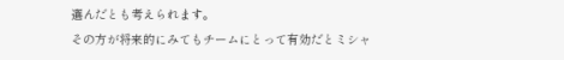選んだとも考えられます。
その方が将来的にみてもチームにとって有効だとミシャ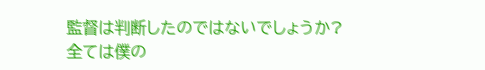監督は判断したのではないでしょうか?
全ては僕の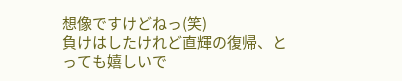想像ですけどねっ(笑)
負けはしたけれど直輝の復帰、とっても嬉しいで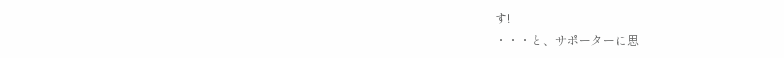す!
・・・と、サポーターに思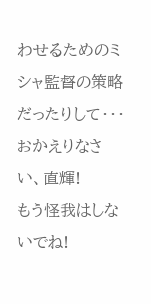わせるためのミシャ監督の策略だったりして・・・
おかえりなさい、直輝!
もう怪我はしないでね!